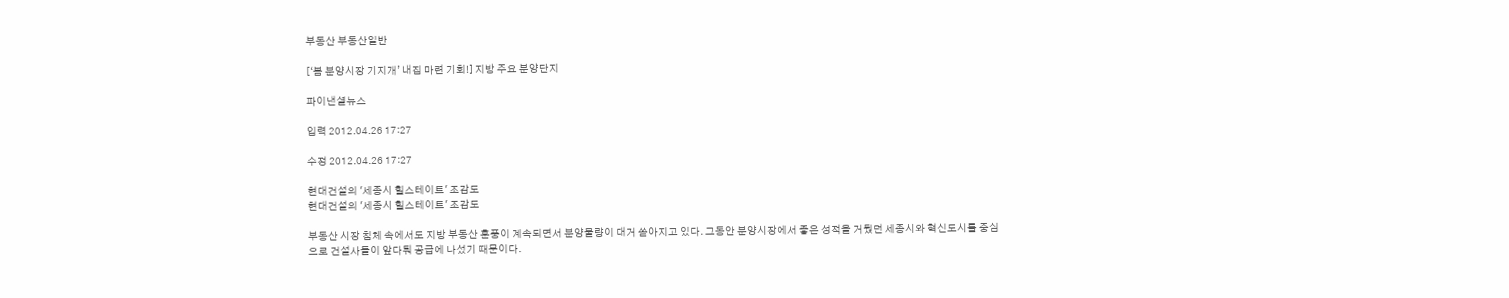부동산 부동산일반

[‘봄 분양시장 기지개’ 내집 마련 기회!] 지방 주요 분양단지

파이낸셜뉴스

입력 2012.04.26 17:27

수정 2012.04.26 17:27

현대건설의 '세종시 힐스테이트' 조감도
현대건설의 '세종시 힐스테이트' 조감도

부동산 시장 침체 속에서도 지방 부동산 훈풍이 계속되면서 분양물량이 대거 쏟아지고 있다. 그동안 분양시장에서 좋은 성적을 거뒀던 세종시와 혁신도시를 중심으로 건설사들이 앞다퉈 공급에 나섰기 때문이다.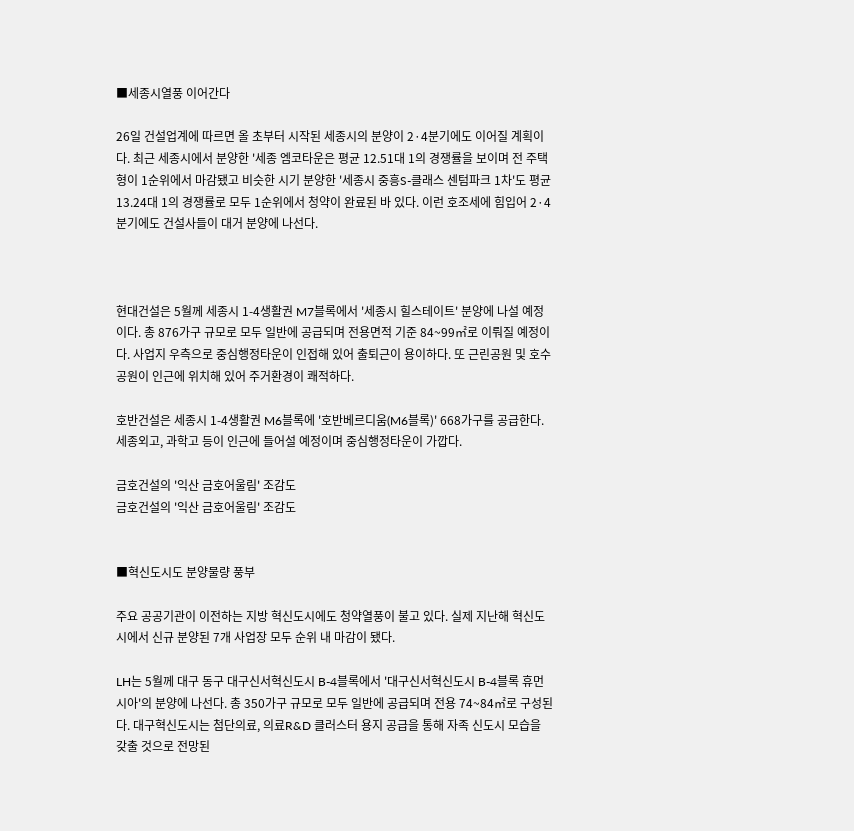■세종시열풍 이어간다

26일 건설업계에 따르면 올 초부터 시작된 세종시의 분양이 2·4분기에도 이어질 계획이다. 최근 세종시에서 분양한 '세종 엠코타운은 평균 12.51대 1의 경쟁률을 보이며 전 주택형이 1순위에서 마감됐고 비슷한 시기 분양한 '세종시 중흥S-클래스 센텀파크 1차'도 평균 13.24대 1의 경쟁률로 모두 1순위에서 청약이 완료된 바 있다. 이런 호조세에 힘입어 2·4분기에도 건설사들이 대거 분양에 나선다.



현대건설은 5월께 세종시 1-4생활권 M7블록에서 '세종시 힐스테이트' 분양에 나설 예정이다. 총 876가구 규모로 모두 일반에 공급되며 전용면적 기준 84~99㎡로 이뤄질 예정이다. 사업지 우측으로 중심행정타운이 인접해 있어 출퇴근이 용이하다. 또 근린공원 및 호수공원이 인근에 위치해 있어 주거환경이 쾌적하다.

호반건설은 세종시 1-4생활권 M6블록에 '호반베르디움(M6블록)' 668가구를 공급한다. 세종외고, 과학고 등이 인근에 들어설 예정이며 중심행정타운이 가깝다.

금호건설의 '익산 금호어울림' 조감도
금호건설의 '익산 금호어울림' 조감도


■혁신도시도 분양물량 풍부

주요 공공기관이 이전하는 지방 혁신도시에도 청약열풍이 불고 있다. 실제 지난해 혁신도시에서 신규 분양된 7개 사업장 모두 순위 내 마감이 됐다.

LH는 5월께 대구 동구 대구신서혁신도시 B-4블록에서 '대구신서혁신도시 B-4블록 휴먼시아'의 분양에 나선다. 총 350가구 규모로 모두 일반에 공급되며 전용 74~84㎡로 구성된다. 대구혁신도시는 첨단의료, 의료R&D 클러스터 용지 공급을 통해 자족 신도시 모습을 갖출 것으로 전망된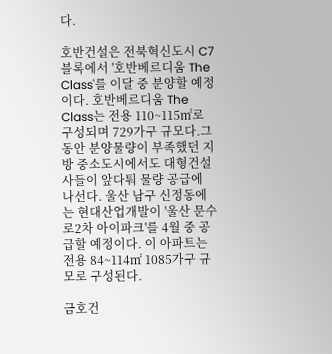다.

호반건설은 전북혁신도시 C7블록에서 '호반베르디움 The Class'를 이달 중 분양할 예정이다. 호반베르디움 The Class는 전용 110~115㎡로 구성되며 729가구 규모다.그동안 분양물량이 부족했던 지방 중소도시에서도 대형건설사들이 앞다퉈 물량 공급에 나선다. 울산 남구 신정동에는 현대산업개발이 '울산 문수로2차 아이파크'를 4월 중 공급할 예정이다. 이 아파트는 전용 84~114㎡ 1085가구 규모로 구성된다.

금호건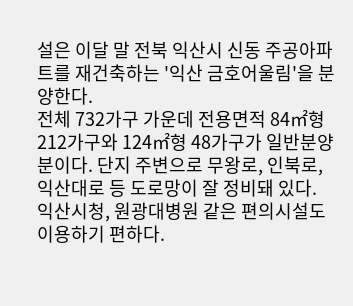설은 이달 말 전북 익산시 신동 주공아파트를 재건축하는 '익산 금호어울림'을 분양한다.
전체 732가구 가운데 전용면적 84㎡형 212가구와 124㎡형 48가구가 일반분양분이다. 단지 주변으로 무왕로, 인북로, 익산대로 등 도로망이 잘 정비돼 있다.
익산시청, 원광대병원 같은 편의시설도 이용하기 편하다.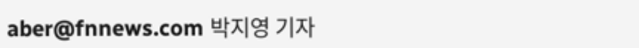aber@fnnews.com 박지영 기자